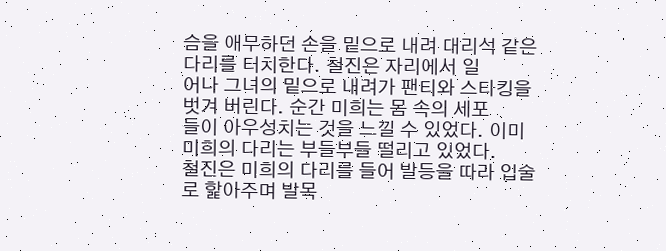슴을 애무하던 손을 밑으로 내려 대리석 같은 다리를 터치한다. 철진은 자리에서 일
어나 그녀의 밑으로 내려가 팬티와 스타킹을 벗겨 버린다. 순간 미희는 몸 속의 세포
들이 아우성치는 것을 느낄 수 있었다. 이미 미희의 다리는 부들부들 떨리고 있었다.
철진은 미희의 다리를 들어 발등을 따라 입술로 핥아주며 발목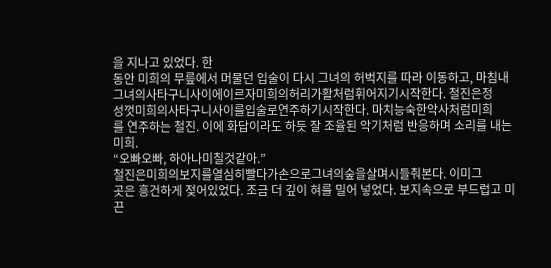을 지나고 있었다. 한
동안 미희의 무릎에서 머물던 입술이 다시 그녀의 허벅지를 따라 이동하고, 마침내
그녀의사타구니사이에이르자미희의허리가활처럼휘어지기시작한다. 철진은정
성껏미희의사타구니사이를입술로연주하기시작한다. 마치능숙한악사처럼미희
를 연주하는 철진. 이에 화답이라도 하듯 잘 조율된 악기처럼 반응하며 소리를 내는
미희.
“오빠오빠, 하아나미칠것같아.”
철진은미희의보지를열심히빨다가손으로그녀의숲을살며시들춰본다. 이미그
곳은 흥건하게 젖어있었다. 조금 더 깊이 혀를 밀어 넣었다. 보지속으로 부드럽고 미
끈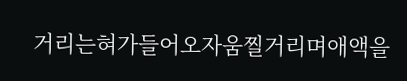거리는혀가들어오자움찔거리며애액을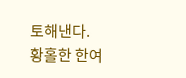토해낸다.
황홀한 한여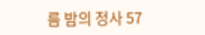름 밤의 정사 57